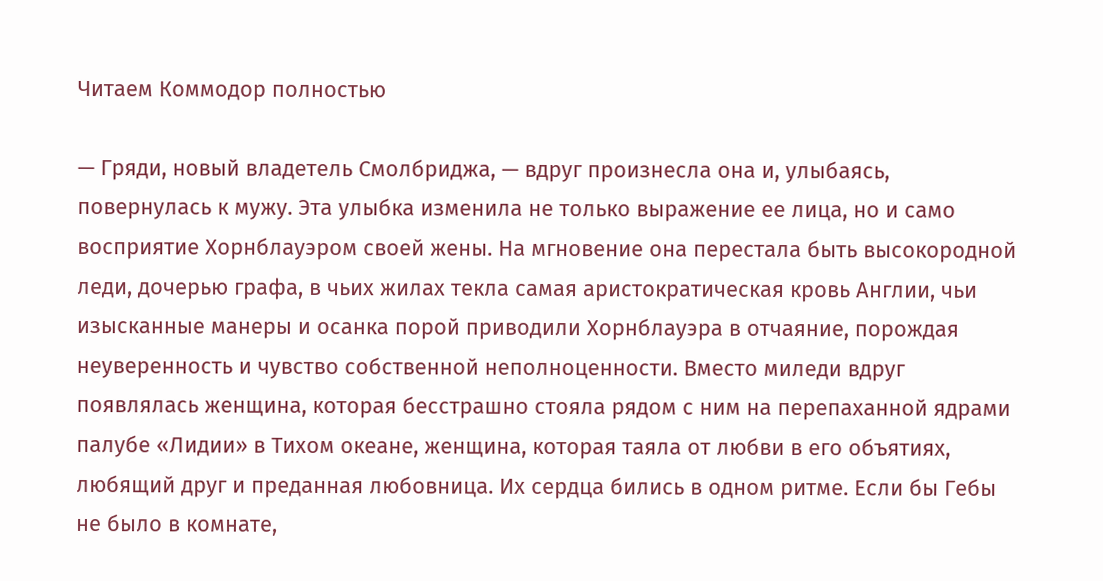Читаем Коммодор полностью

— Гряди, новый владетель Смолбриджа, — вдруг произнесла она и, улыбаясь, повернулась к мужу. Эта улыбка изменила не только выражение ее лица, но и само восприятие Хорнблауэром своей жены. На мгновение она перестала быть высокородной леди, дочерью графа, в чьих жилах текла самая аристократическая кровь Англии, чьи изысканные манеры и осанка порой приводили Хорнблауэра в отчаяние, порождая неуверенность и чувство собственной неполноценности. Вместо миледи вдруг появлялась женщина, которая бесстрашно стояла рядом с ним на перепаханной ядрами палубе «Лидии» в Тихом океане, женщина, которая таяла от любви в его объятиях, любящий друг и преданная любовница. Их сердца бились в одном ритме. Если бы Гебы не было в комнате,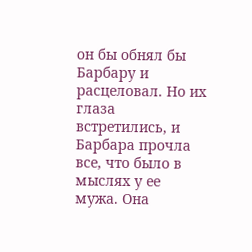он бы обнял бы Барбару и расцеловал. Но их глаза встретились, и Барбара прочла все, что было в мыслях у ее мужа. Она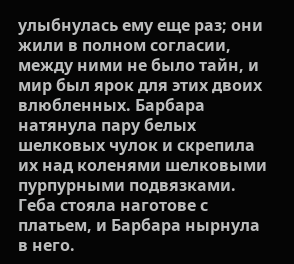улыбнулась ему еще раз; они жили в полном согласии, между ними не было тайн, и мир был ярок для этих двоих влюбленных. Барбара натянула пару белых шелковых чулок и скрепила их над коленями шелковыми пурпурными подвязками. Геба стояла наготове с платьем, и Барбара нырнула в него.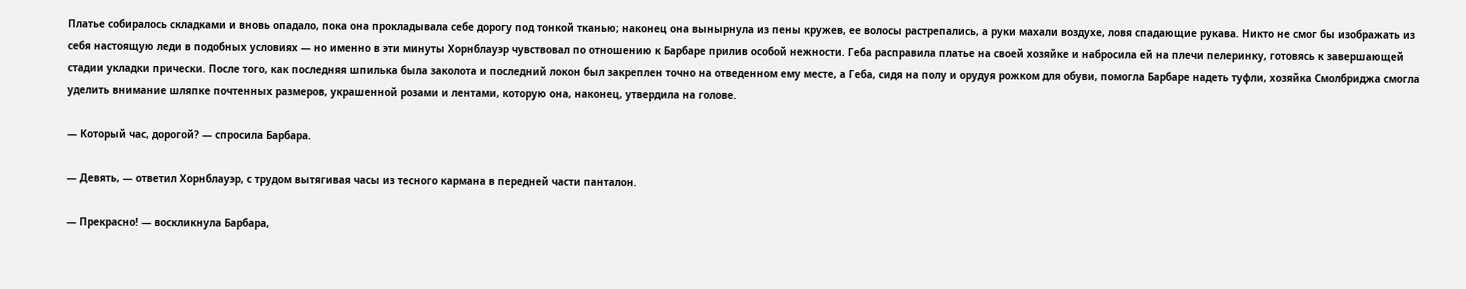Платье собиралось складками и вновь опадало, пока она прокладывала себе дорогу под тонкой тканью; наконец она вынырнула из пены кружев, ее волосы растрепались, а руки махали воздухе, ловя спадающие рукава. Никто не смог бы изображать из себя настоящую леди в подобных условиях — но именно в эти минуты Хорнблауэр чувствовал по отношению к Барбаре прилив особой нежности. Геба расправила платье на своей хозяйке и набросила ей на плечи пелеринку, готовясь к завершающей стадии укладки прически. После того, как последняя шпилька была заколота и последний локон был закреплен точно на отведенном ему месте, а Геба, сидя на полу и орудуя рожком для обуви, помогла Барбаре надеть туфли, хозяйка Смолбриджа смогла уделить внимание шляпке почтенных размеров, украшенной розами и лентами, которую она, наконец, утвердила на голове.

— Который час, дорогой? — спросила Барбара.

— Девять, — ответил Хорнблауэр, с трудом вытягивая часы из тесного кармана в передней части панталон.

— Прекрасно! — воскликнула Барбара,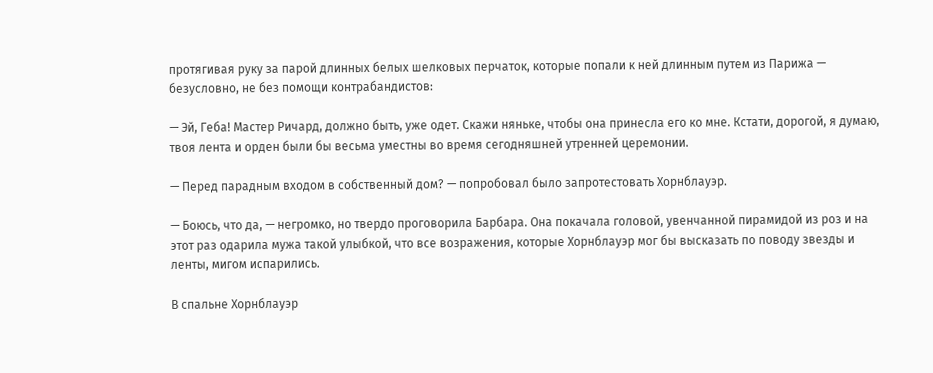протягивая руку за парой длинных белых шелковых перчаток, которые попали к ней длинным путем из Парижа — безусловно, не без помощи контрабандистов:

— Эй, Геба! Мастер Ричард, должно быть, уже одет. Скажи няньке, чтобы она принесла его ко мне. Кстати, дорогой, я думаю, твоя лента и орден были бы весьма уместны во время сегодняшней утренней церемонии.

— Перед парадным входом в собственный дом? — попробовал было запротестовать Хорнблауэр.

— Боюсь, что да, — негромко, но твердо проговорила Барбара. Она покачала головой, увенчанной пирамидой из роз и на этот раз одарила мужа такой улыбкой, что все возражения, которые Хорнблауэр мог бы высказать по поводу звезды и ленты, мигом испарились.

В спальне Хорнблауэр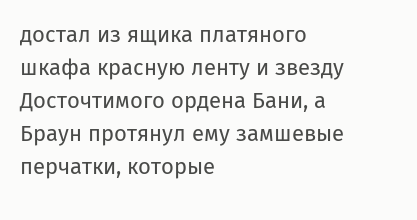достал из ящика платяного шкафа красную ленту и звезду Досточтимого ордена Бани, а Браун протянул ему замшевые перчатки, которые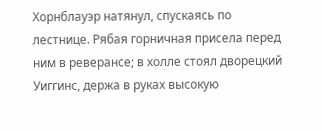Хорнблауэр натянул, спускаясь по лестнице. Рябая горничная присела перед ним в реверансе; в холле стоял дворецкий Уиггинс, держа в руках высокую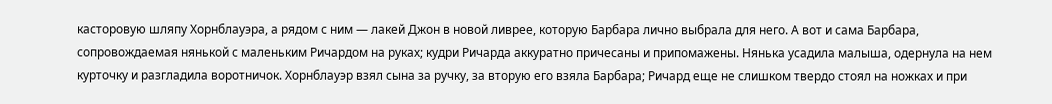касторовую шляпу Хорнблауэра, а рядом с ним — лакей Джон в новой ливрее, которую Барбара лично выбрала для него. А вот и сама Барбара, сопровождаемая нянькой с маленьким Ричардом на руках; кудри Ричарда аккуратно причесаны и припомажены. Нянька усадила малыша, одернула на нем курточку и разгладила воротничок. Хорнблауэр взял сына за ручку, за вторую его взяла Барбара; Ричард еще не слишком твердо стоял на ножках и при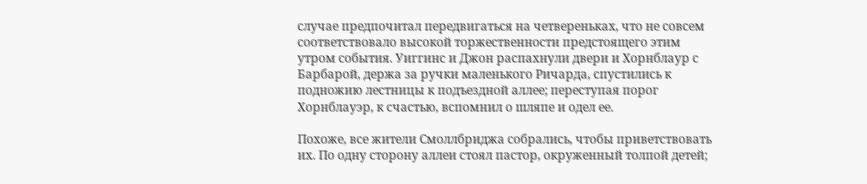случае предпочитал передвигаться на четвереньках, что не совсем соответствовало высокой торжественности предстоящего этим утром события. Уиггинс и Джон распахнули двери и Хорнблаур с Барбарой, держа за ручки маленького Ричарда, спустились к подножию лестницы к подъездной аллее; переступая порог Хорнблауэр, к счастью, вспомнил о шляпе и одел ее.

Похоже, все жители Смоллбриджа собрались, чтобы приветствовать их. По одну сторону аллеи стоял пастор, окруженный толпой детей;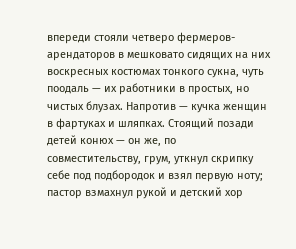впереди стояли четверо фермеров-арендаторов в мешковато сидящих на них воскресных костюмах тонкого сукна, чуть поодаль — их работники в простых, но чистых блузах. Напротив — кучка женщин в фартуках и шляпках. Стоящий позади детей конюх — он же, по совместительству, грум, уткнул скрипку себе под подбородок и взял первую ноту; пастор взмахнул рукой и детский хор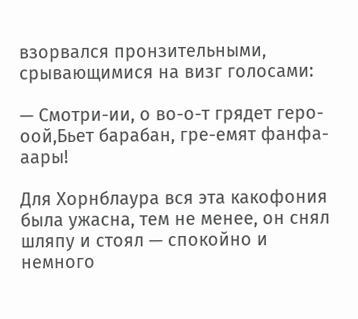взорвался пронзительными, срывающимися на визг голосами:

— Смотри-ии, о во-о-т грядет геро-оой,Бьет барабан, гре-емят фанфа-аары!

Для Хорнблаура вся эта какофония была ужасна, тем не менее, он снял шляпу и стоял — спокойно и немного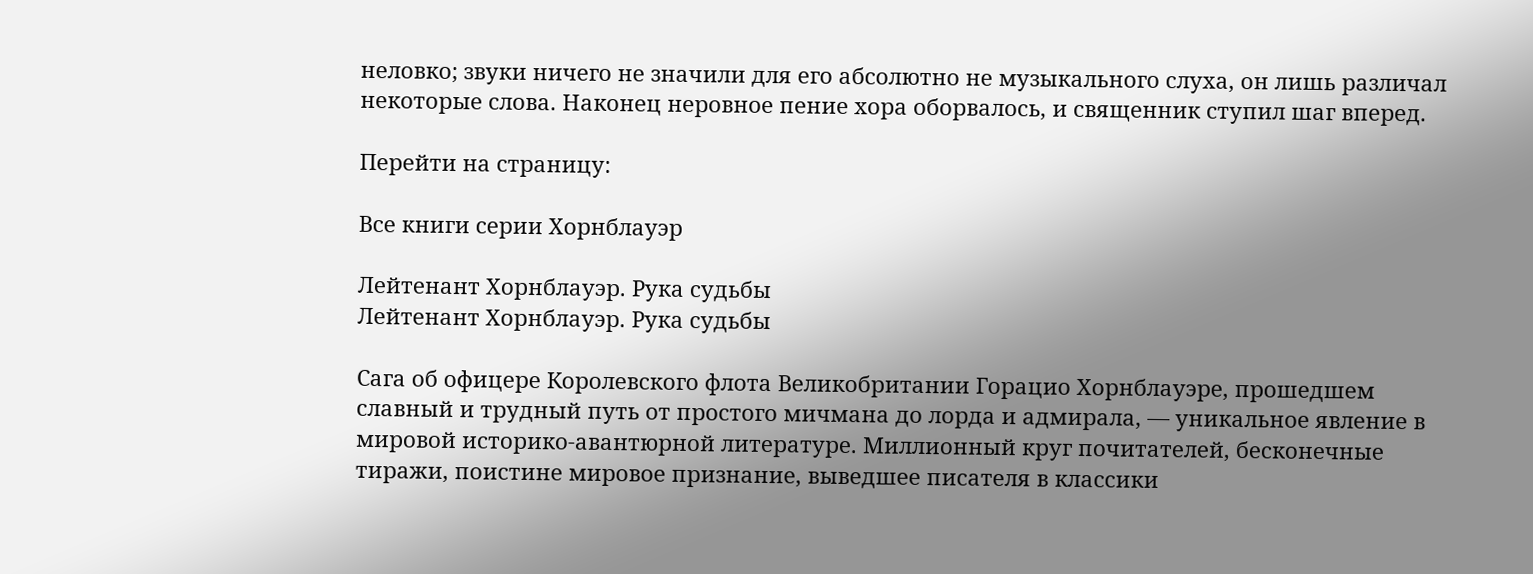неловко; звуки ничего не значили для его абсолютно не музыкального слуха, он лишь различал некоторые слова. Наконец неровное пение хора оборвалось, и священник ступил шаг вперед.

Перейти на страницу:

Все книги серии Хорнблауэр

Лейтенант Хорнблауэр. Рука судьбы
Лейтенант Хорнблауэр. Рука судьбы

Сага об офицере Королевского флота Великобритании Горацио Хорнблауэре, прошедшем славный и трудный путь от простого мичмана до лорда и адмирала, — уникальное явление в мировой историко-авантюрной литературе. Миллионный круг почитателей, бесконечные тиражи, поистине мировое признание, выведшее писателя в классики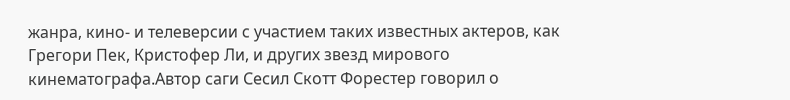жанра, кино- и телеверсии с участием таких известных актеров, как Грегори Пек, Кристофер Ли, и других звезд мирового кинематографа.Автор саги Сесил Скотт Форестер говорил о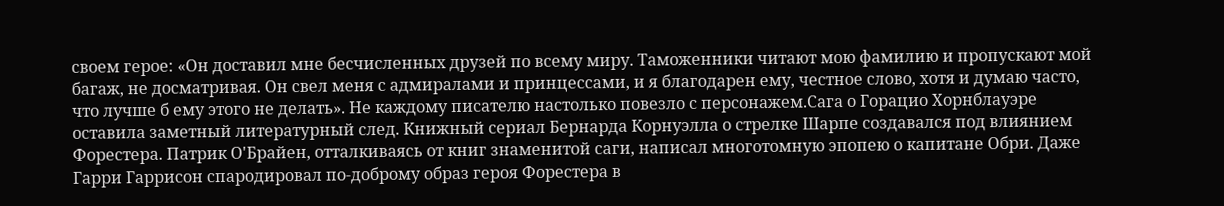своем герое: «Он доставил мне бесчисленных друзей по всему миру. Таможенники читают мою фамилию и пропускают мой багаж, не досматривая. Он свел меня с адмиралами и принцессами, и я благодарен ему, честное слово, хотя и думаю часто, что лучше б ему этого не делать». Не каждому писателю настолько повезло с персонажем.Сага о Горацио Хорнблауэре оставила заметный литературный след. Книжный сериал Бернарда Корнуэлла о стрелке Шарпе создавался под влиянием Форестера. Патрик О'Брайен, отталкиваясь от книг знаменитой саги, написал многотомную эпопею о капитане Обри. Даже Гарри Гаррисон спародировал по-доброму образ героя Форестера в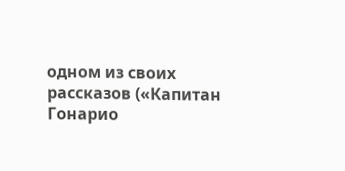одном из своих рассказов («Капитан Гонарио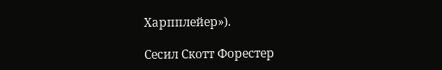Харпплейер»).

Сесил Скотт Форестер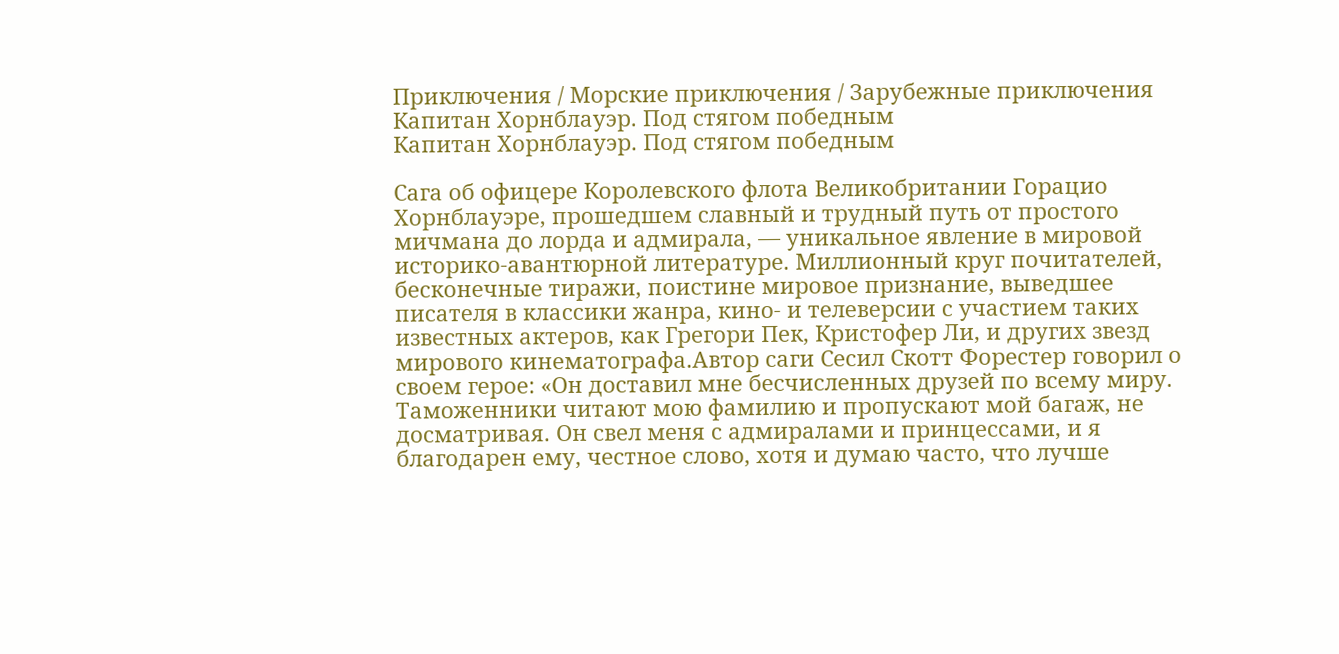Приключения / Морские приключения / Зарубежные приключения
Капитан Хорнблауэр. Под стягом победным
Капитан Хорнблауэр. Под стягом победным

Сага об офицере Королевского флота Великобритании Горацио Хорнблауэре, прошедшем славный и трудный путь от простого мичмана до лорда и адмирала, — уникальное явление в мировой историко-авантюрной литературе. Миллионный круг почитателей, бесконечные тиражи, поистине мировое признание, выведшее писателя в классики жанра, кино- и телеверсии с участием таких известных актеров, как Грегори Пек, Кристофер Ли, и других звезд мирового кинематографа.Автор саги Сесил Скотт Форестер говорил о своем герое: «Он доставил мне бесчисленных друзей по всему миру. Таможенники читают мою фамилию и пропускают мой багаж, не досматривая. Он свел меня с адмиралами и принцессами, и я благодарен ему, честное слово, хотя и думаю часто, что лучше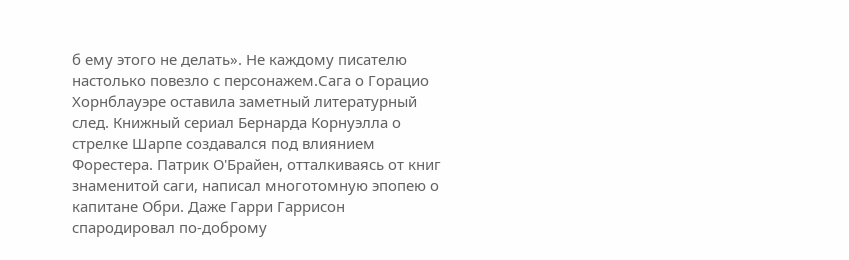б ему этого не делать». Не каждому писателю настолько повезло с персонажем.Сага о Горацио Хорнблауэре оставила заметный литературный след. Книжный сериал Бернарда Корнуэлла о стрелке Шарпе создавался под влиянием Форестера. Патрик О'Брайен, отталкиваясь от книг знаменитой саги, написал многотомную эпопею о капитане Обри. Даже Гарри Гаррисон спародировал по-доброму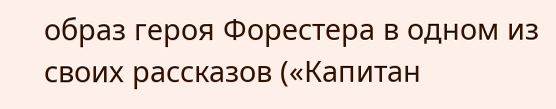образ героя Форестера в одном из своих рассказов («Капитан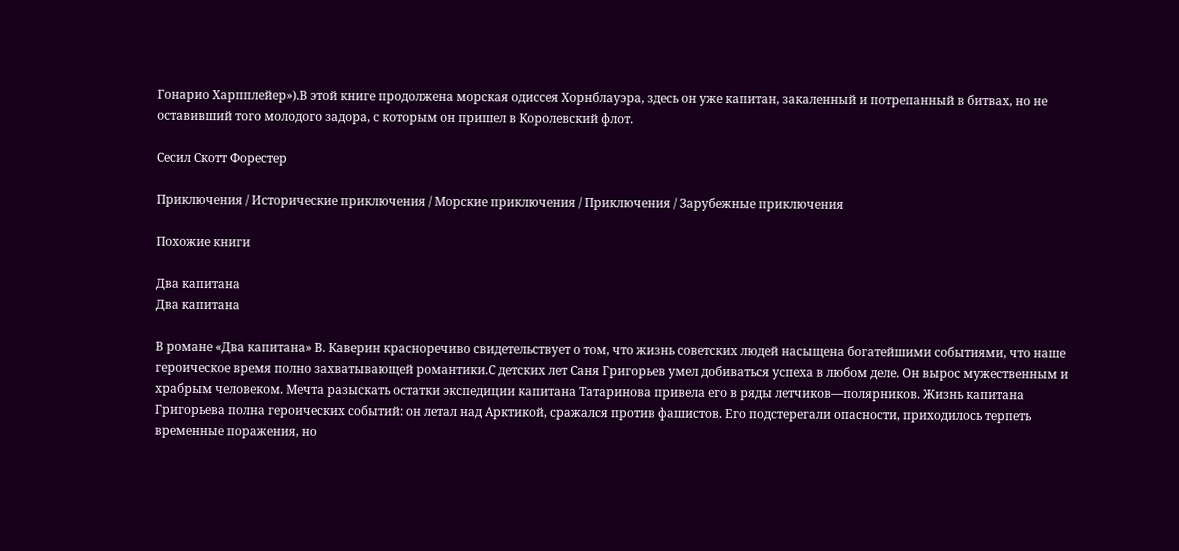Гонарио Харпплейер»).В этой книге продолжена морская одиссея Хорнблауэра, здесь он уже капитан, закаленный и потрепанный в битвах, но не оставивший того молодого задора, с которым он пришел в Королевский флот.

Сесил Скотт Форестер

Приключения / Исторические приключения / Морские приключения / Приключения / Зарубежные приключения

Похожие книги

Два капитана
Два капитана

В романе «Два капитана» В. Каверин красноречиво свидетельствует о том, что жизнь советских людей насыщена богатейшими событиями, что наше героическое время полно захватывающей романтики.С детских лет Саня Григорьев умел добиваться успеха в любом деле. Он вырос мужественным и храбрым человеком. Мечта разыскать остатки экспедиции капитана Татаринова привела его в ряды летчиков—полярников. Жизнь капитана Григорьева полна героических событий: он летал над Арктикой, сражался против фашистов. Его подстерегали опасности, приходилось терпеть временные поражения, но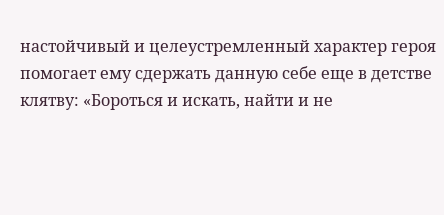настойчивый и целеустремленный характер героя помогает ему сдержать данную себе еще в детстве клятву: «Бороться и искать, найти и не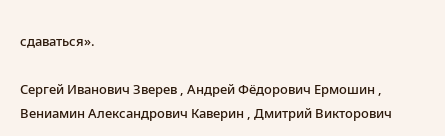сдаваться».

Сергей Иванович Зверев , Андрей Фёдорович Ермошин , Вениамин Александрович Каверин , Дмитрий Викторович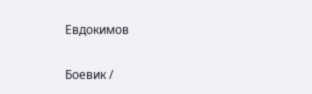Евдокимов

Боевик /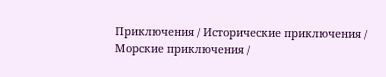Приключения / Исторические приключения / Морские приключения /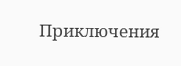Приключения